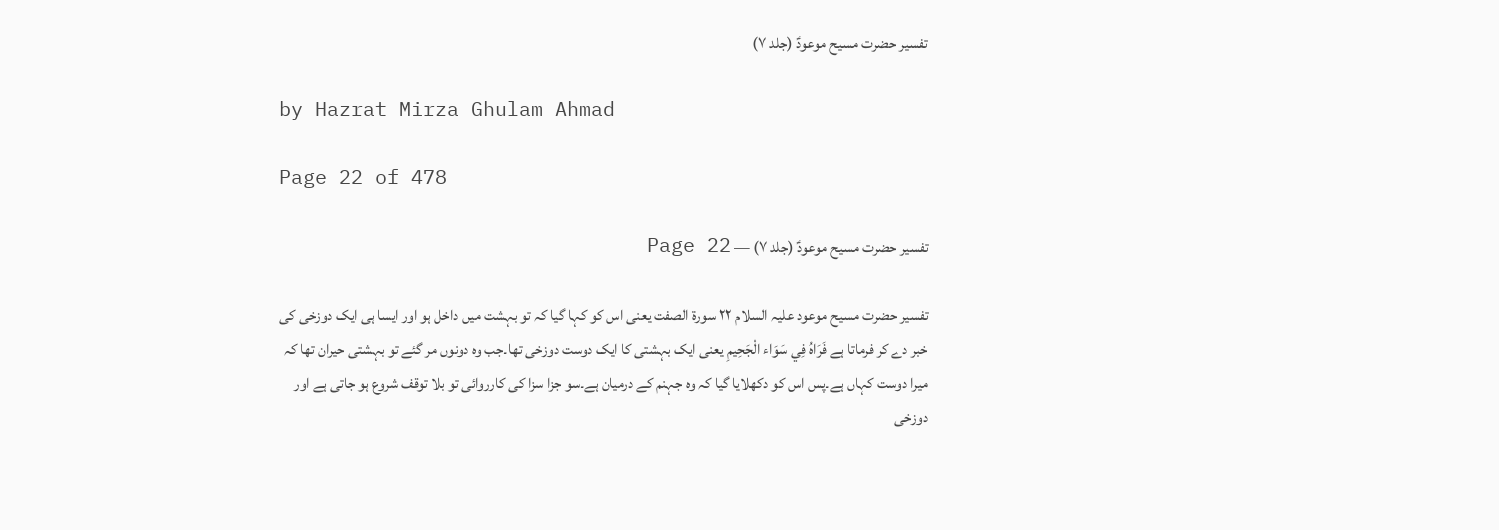تفسیر حضرت مسیح موعودؑ (جلد ۷)

by Hazrat Mirza Ghulam Ahmad

Page 22 of 478

تفسیر حضرت مسیح موعودؑ (جلد ۷) — Page 22

تفسیر حضرت مسیح موعود علیہ السلام ۲۲ سورة الصفت یعنی اس کو کہا گیا کہ تو بہشت میں داخل ہو اور ایسا ہی ایک دوزخی کی خبر دے کر فرماتا ہے فَرَاهُ فِي سَوَاء الْجَحِيمِ یعنی ایک بہشتی کا ایک دوست دوزخی تھا۔جب وہ دونوں مر گئے تو بہشتی حیران تھا کہ میرا دوست کہاں ہے۔پس اس کو دکھلایا گیا کہ وہ جہنم کے درمیان ہے۔سو جزا سزا کی کارروائی تو بلا توقف شروع ہو جاتی ہے اور دوزخی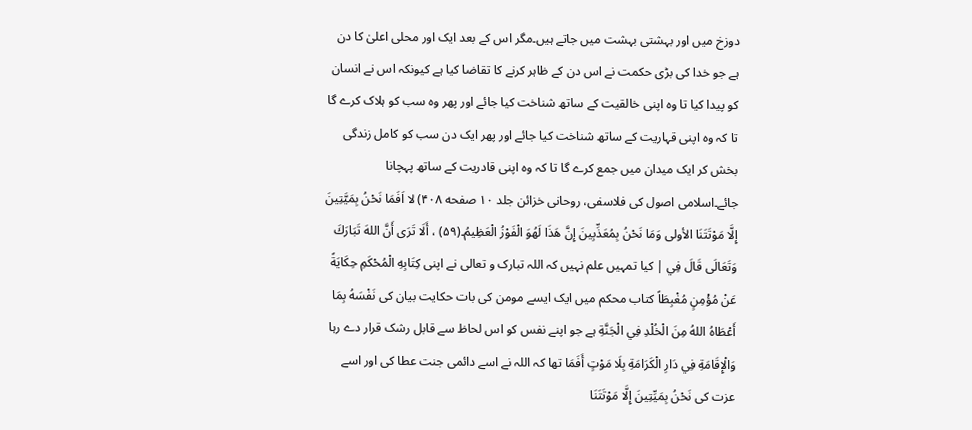دوزخ میں اور بہشتی بہشت میں جاتے ہیں۔مگر اس کے بعد ایک اور محلی اعلیٰ کا دن ہے جو خدا کی بڑی حکمت نے اس دن کے ظاہر کرنے کا تقاضا کیا ہے کیونکہ اس نے انسان کو پیدا کیا تا وہ اپنی خالقیت کے ساتھ شناخت کیا جائے اور پھر وہ سب کو ہلاک کرے گا تا کہ وہ اپنی قہاریت کے ساتھ شناخت کیا جائے اور پھر ایک دن سب کو کامل زندگی بخش کر ایک میدان میں جمع کرے گا تا کہ وہ اپنی قادریت کے ساتھ پہچانا جائے۔اسلامی اصول کی فلاسفی، روحانی خزائن جلد ۱۰ صفحه ۴۰۸) لا اَفَمَا نَحْنُ بِمَيَّتِينَ إِلَّا مَوْتَتَنَا الأولى وَمَا نَحْنُ بِمُعَذِّبِينَ إِنَّ هَذَا لَهُوَ الْفَوْزُ الْعَظِيمُ۔(۵۹) ، أَلَا تَرَى أَنَّ اللهَ تَبَارَكَ وَتَعَالَى قَالَ فِي | کیا تمہیں علم نہیں کہ اللہ تبارک و تعالی نے اپنی كِتَابِهِ الْمُحْكَمِ حِكَايَةً عَنْ مُؤْمِنٍ مُغْبِطَاً کتاب محکم میں ایک ایسے مومن کی بات حکایت بیان کی نَفْسَهُ بِمَا أَعْطَاهُ اللهُ مِنَ الْخُلْدِ فِي الْجَنَّةِ ہے جو اپنے نفس کو اس لحاظ سے قابل رشک قرار دے رہا وَالْإِقَامَةِ فِي دَارِ الْكَرَامَةِ بِلَا مَوْتٍ أَفَمَا تھا کہ اللہ نے اسے دائمی جنت عطا کی اور اسے عزت کی نَحْنُ بِمَيِّتِينَ إِلَّا مَوْتَتَنَا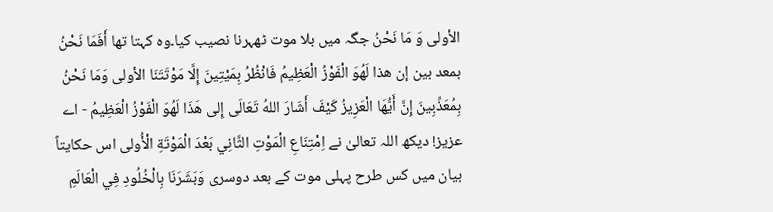الأولى وَ مَا نَحْنُ جگہ میں بلا موت ٹھہرنا نصیب کیا۔وہ کہتا تھا أَفَمَا نَحْنُ بمعد بين إن هذا لَهُوَ الْفَوْزُ الْعَظِيمُ فَانْظُرُ بِمَيْتِينَ إِلَّا مَوْتَتَنَا الأولى وَمَا نَحْنُ بِمُعَذِّبِينَ إِنَّ أَيُّهَا الْعَزِيزُ كَيْفَ أَشَارَ اللهُ تَعَالَى إِلى هَذَا لَهُوَ الْفَوْزُ الْعَظِيمُ - اے عزیز! دیکھ اللہ تعالیٰ نے اِمْتِنَاعِ الْمَوْتِ الثَّانِي بَعْدَ الْمَوْتَةِ الْأُولى اس حکایتاً بیان میں کس طرح پہلی موت کے بعد دوسری وَبَشَرَنَا بِالْخُلُودِ فِي الْعَالَمِ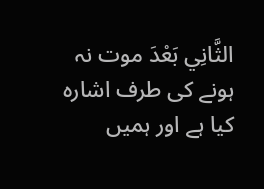الثَّانِي بَعْدَ موت نہ ہونے کی طرف اشارہ کیا ہے اور ہمیں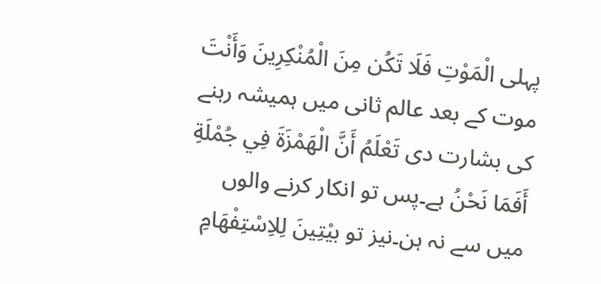پہلی الْمَوْتِ فَلَا تَكُن مِنَ الْمُنْكِرِينَ وَأَنْتَ موت کے بعد عالم ثانی میں ہمیشہ رہنے کی بشارت دی تَعْلَمُ أَنَّ الْهَمْزَةَ فِي جُمْلَةِ أَفَمَا نَحْنُ ہے۔پس تو انکار کرنے والوں میں سے نہ ہن۔نیز تو بيْتِينَ لِلاِسْتِفْهَامِ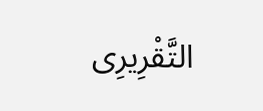التَّقْرِيرِى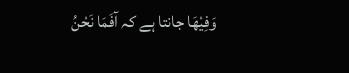وَفِيْهَا جانتا ہے کہ آفَمَا نَحْنُ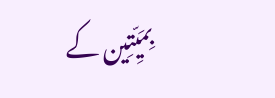بِمَيِّتِین کے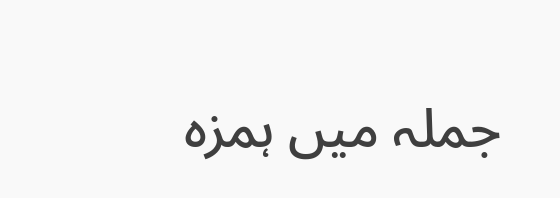جملہ میں ہمزہ